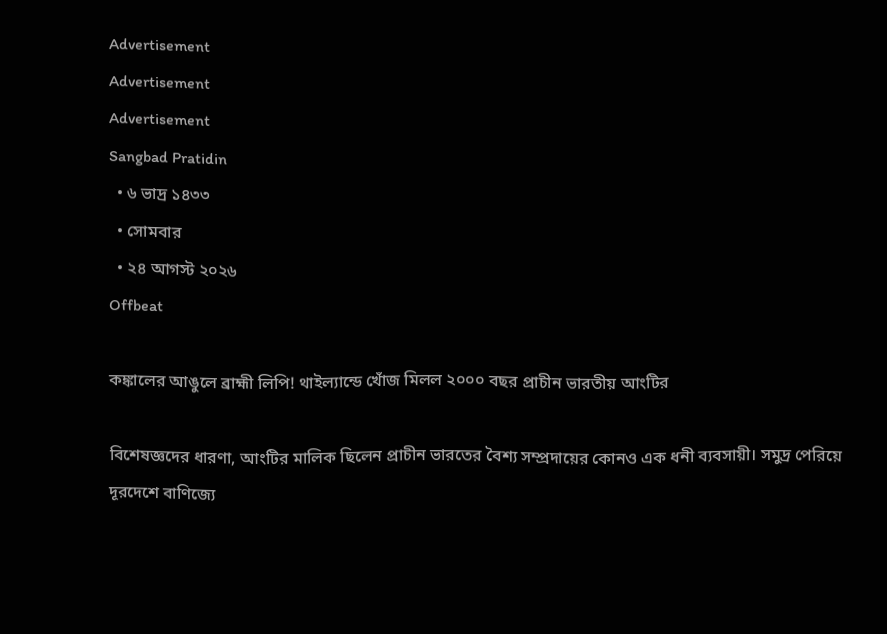Advertisement
Advertisement
Advertisement
Sangbad Pratidin
  • ৬ ভাদ্র ১৪৩৩
  • সোমবার
  • ২৪ আগস্ট ২০২৬
Offbeat

কঙ্কালের আঙুলে ব্রাহ্মী লিপি! থাইল্যান্ডে খোঁজ মিলল ২০০০ বছর প্রাচীন ভারতীয় আংটির

বিশেষজ্ঞদের ধারণা, আংটির মালিক ছিলেন প্রাচীন ভারতের বৈশ্য সম্প্রদায়ের কোনও এক ধনী ব্যবসায়ী। সমুদ্র পেরিয়ে দূরদেশে বাণিজ্যে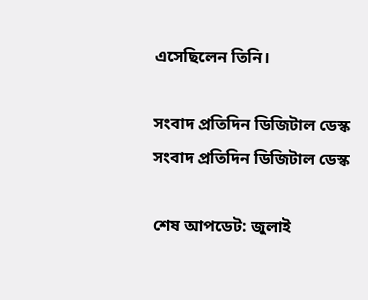এসেছিলেন তিনি।

সংবাদ প্রতিদিন ডিজিটাল ডেস্ক
সংবাদ প্রতিদিন ডিজিটাল ডেস্ক

শেষ আপডেট: জুলাই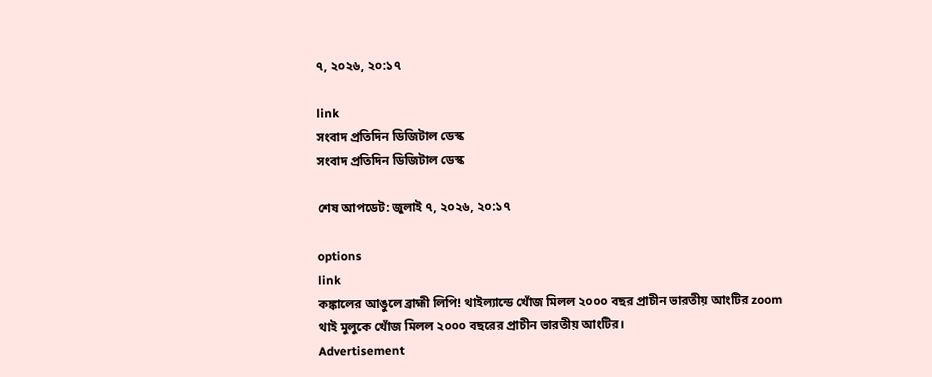৭, ২০২৬, ২০:১৭

link
সংবাদ প্রতিদিন ডিজিটাল ডেস্ক
সংবাদ প্রতিদিন ডিজিটাল ডেস্ক

শেষ আপডেট: জুলাই ৭, ২০২৬, ২০:১৭

options
link
কঙ্কালের আঙুলে ব্রাহ্মী লিপি! থাইল্যান্ডে খোঁজ মিলল ২০০০ বছর প্রাচীন ভারতীয় আংটির zoom
থাই মুলুকে খোঁজ মিলল ২০০০ বছরের প্রাচীন ভারতীয় আংটির।
Advertisement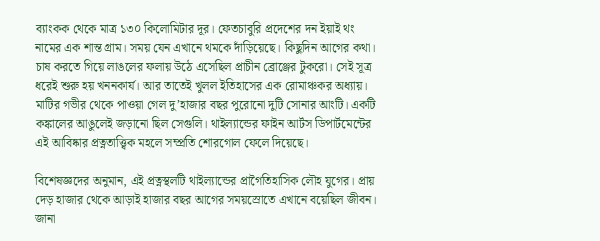ব্যাংকক থেকে মাত্র ১৩০ কিলোমিটার দূর। ফেতচাবুরি প্রদেশের দন ইয়াই থং নামের এক শান্ত গ্রাম। সময় যেন এখানে থমকে দাঁড়িয়েছে। কিছুদিন আগের কথা। চাষ করতে গিয়ে লাঙলের ফলায় উঠে এসেছিল প্রাচীন ব্রোঞ্জের টুকরো। সেই সূত্র ধরেই শুরু হয় খননকার্য। আর তাতেই খুলল ইতিহাসের এক রোমাঞ্চকর অধ্যায়। মাটির গভীর থেকে পাওয়া গেল দু’হাজার বছর পুরোনো দুটি সোনার আংটি। একটি কঙ্কালের আঙুলেই জড়ানো ছিল সেগুলি। থাইল্যান্ডের ফাইন আর্টস ডিপার্টমেন্টের এই আবিষ্কার প্রত্নতাত্ত্বিক মহলে সম্প্রতি শোরগোল ফেলে দিয়েছে।

বিশেষজ্ঞদের অনুমান, এই প্রত্নস্থলটি থাইল্যান্ডের প্রাগৈতিহাসিক লৌহ যুগের। প্রায় দেড় হাজার থেকে আড়াই হাজার বছর আগের সময়স্রোতে এখানে বয়েছিল জীবন। জানা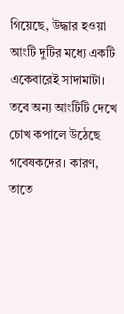গিয়েছে, উদ্ধার হওয়া আংটি দুটির মধ্যে একটি একেবারেই সাদামাটা। তবে অন্য আংটিটি দেখে চোখ কপালে উঠেছে গবেষকদের। কারণ, তাতে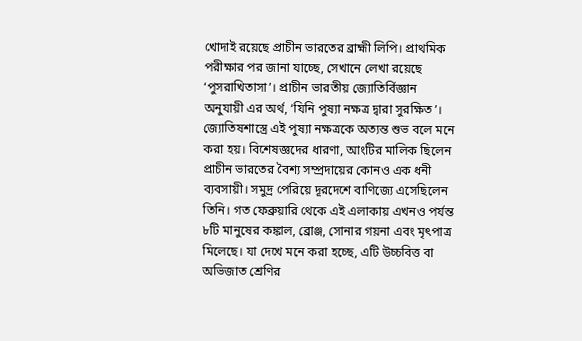খোদাই রয়েছে প্রাচীন ভারতের ব্রাহ্মী লিপি। প্রাথমিক পরীক্ষার পর জানা যাচ্ছে, সেখানে লেখা রয়েছে ‘পুসরাখিতাসা’। প্রাচীন ভারতীয় জ্যোতির্বিজ্ঞান অনুযায়ী এর অর্থ, ‘যিনি পুষ্যা নক্ষত্র দ্বারা সুরক্ষিত’। জ্যোতিষশাস্ত্রে এই পুষ্যা নক্ষত্রকে অত্যন্ত শুভ বলে মনে করা হয়। বিশেষজ্ঞদের ধারণা, আংটির মালিক ছিলেন প্রাচীন ভারতের বৈশ্য সম্প্রদায়ের কোনও এক ধনী ব্যবসায়ী। সমুদ্র পেরিয়ে দূরদেশে বাণিজ্যে এসেছিলেন তিনি। গত ফেব্রুয়ারি থেকে এই এলাকায় এখনও পর্যন্ত ৮টি মানুষের কঙ্কাল, ব্রোঞ্জ, সোনার গয়না এবং মৃৎপাত্র মিলেছে। যা দেখে মনে করা হচ্ছে, এটি উচ্চবিত্ত বা অভিজাত শ্রেণির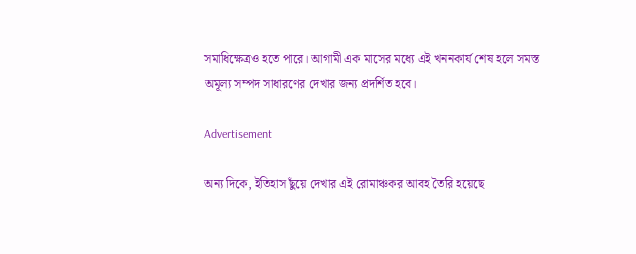সমাধিক্ষেত্রও হতে পারে। আগামী এক মাসের মধ্যে এই খননকার্য শেষ হলে সমস্ত অমূল্য সম্পদ সাধারণের দেখার জন্য প্রদর্শিত হবে।

Advertisement

অন্য দিকে, ইতিহাস ছুঁয়ে দেখার এই রোমাঞ্চকর আবহ তৈরি হয়েছে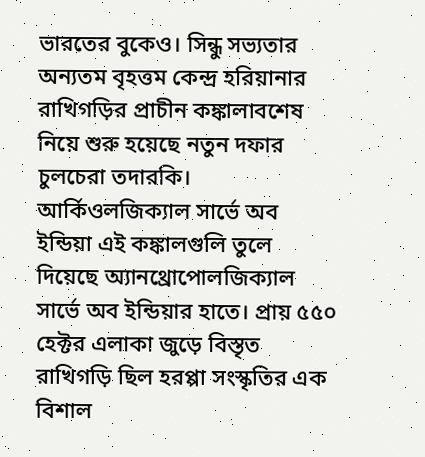ভারতের বুকেও। সিন্ধু সভ্যতার অন্যতম বৃহত্তম কেন্দ্র হরিয়ানার রাখিগড়ির প্রাচীন কঙ্কালাবশেষ নিয়ে শুরু হয়েছে নতুন দফার চুলচেরা তদারকি। আর্কিওলজিক্যাল সার্ভে অব ইন্ডিয়া এই কঙ্কালগুলি তুলে দিয়েছে অ্যানথ্রোপোলজিক্যাল সার্ভে অব ইন্ডিয়ার হাতে। প্রায় ৫৫০ হেক্টর এলাকা জুড়ে বিস্তৃত রাখিগড়ি ছিল হরপ্পা সংস্কৃতির এক বিশাল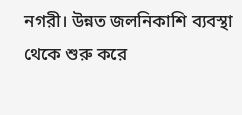নগরী। উন্নত জলনিকাশি ব্যবস্থা থেকে শুরু করে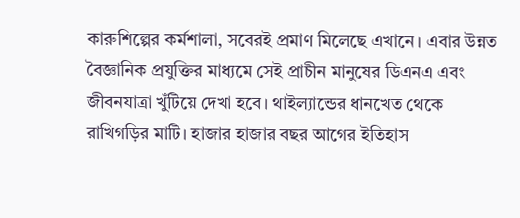কারুশিল্পের কর্মশালা, সবেরই প্রমাণ মিলেছে এখানে। এবার উন্নত বৈজ্ঞানিক প্রযুক্তির মাধ্যমে সেই প্রাচীন মানুষের ডিএনএ এবং জীবনযাত্রা খুঁটিয়ে দেখা হবে। থাইল্যান্ডের ধানখেত থেকে রাখিগড়ির মাটি। হাজার হাজার বছর আগের ইতিহাস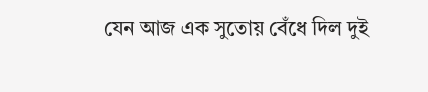যেন আজ এক সুতোয় বেঁধে দিল দুই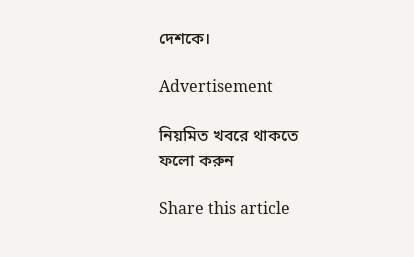দেশকে।

Advertisement

নিয়মিত খবরে থাকতে ফলো করুন

Share this article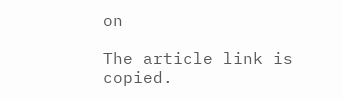on

The article link is copied.